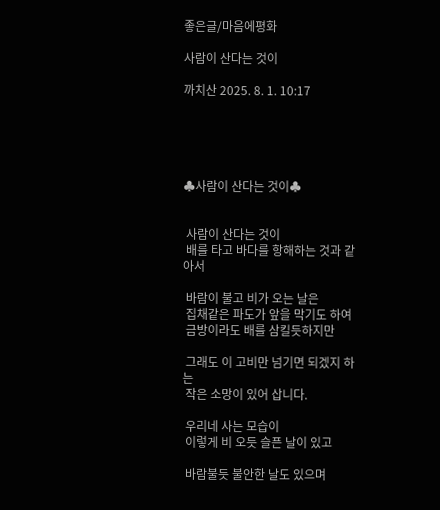좋은글/마음에평화

사람이 산다는 것이

까치산 2025. 8. 1. 10:17





♣사람이 산다는 것이♣


 사람이 산다는 것이
 배를 타고 바다를 항해하는 것과 같아서

 바람이 불고 비가 오는 날은
 집채같은 파도가 앞을 막기도 하여
 금방이라도 배를 삼킬듯하지만

 그래도 이 고비만 넘기면 되겠지 하는
 작은 소망이 있어 삽니다.

 우리네 사는 모습이
 이렇게 비 오듯 슬픈 날이 있고

 바람불듯 불안한 날도 있으며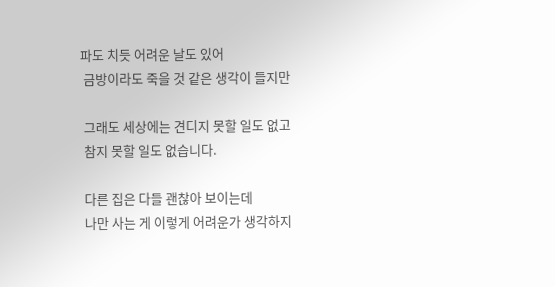파도 치듯 어려운 날도 있어
 금방이라도 죽을 것 같은 생각이 들지만

 그래도 세상에는 견디지 못할 일도 없고
 참지 못할 일도 없습니다.

 다른 집은 다들 괜찮아 보이는데
 나만 사는 게 이렇게 어려운가 생각하지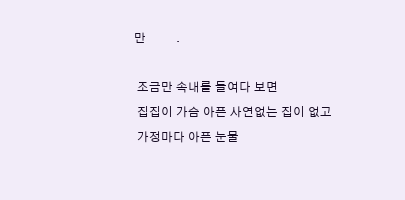만          .

 조금만 속내를 들여다 보면
 집집이 가슴 아픈 사연없는 집이 없고
 가정마다 아픈 눈물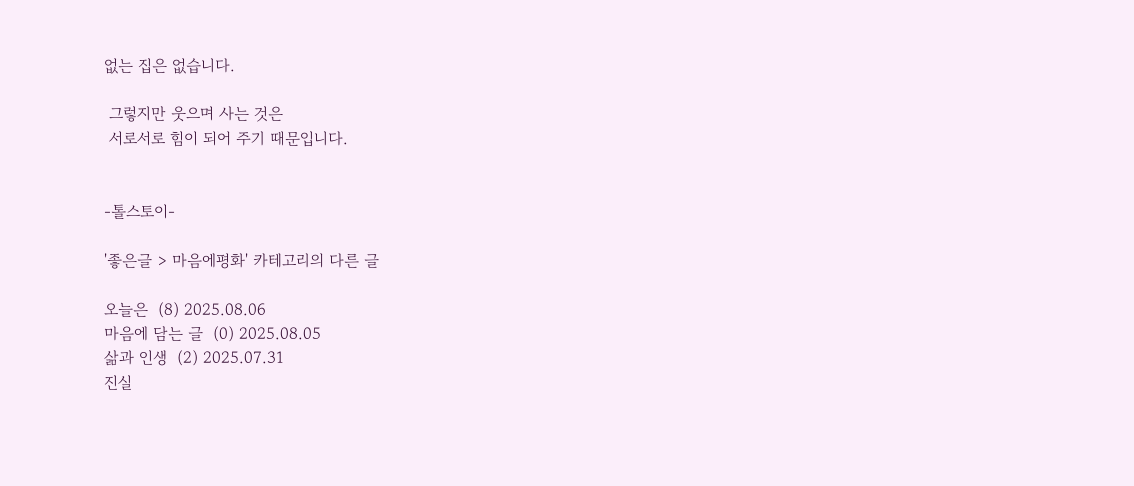없는 집은 없습니다.

 그렇지만 웃으며 사는 것은
 서로서로 힘이 되어 주기 때문입니다.


-톨스토이-

'좋은글 > 마음에평화' 카테고리의 다른 글

오늘은  (8) 2025.08.06
마음에 담는 글  (0) 2025.08.05
삶과 인생  (2) 2025.07.31
진실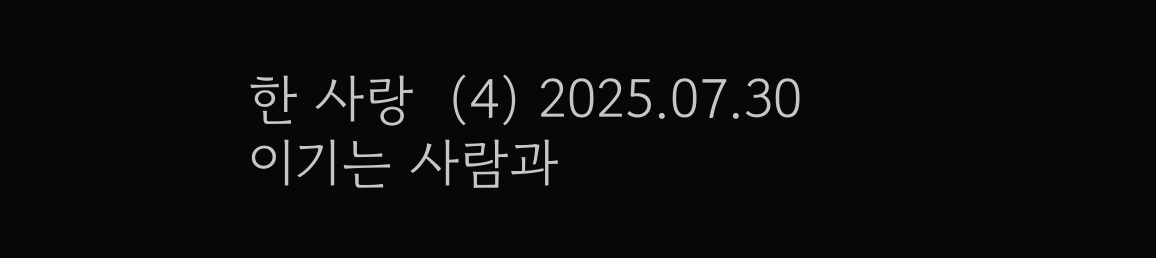한 사랑  (4) 2025.07.30
이기는 사람과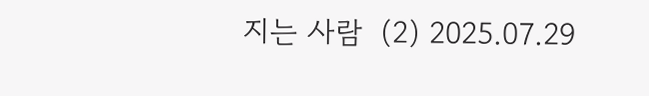지는 사람  (2) 2025.07.29